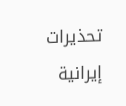تحذيرات إيرانية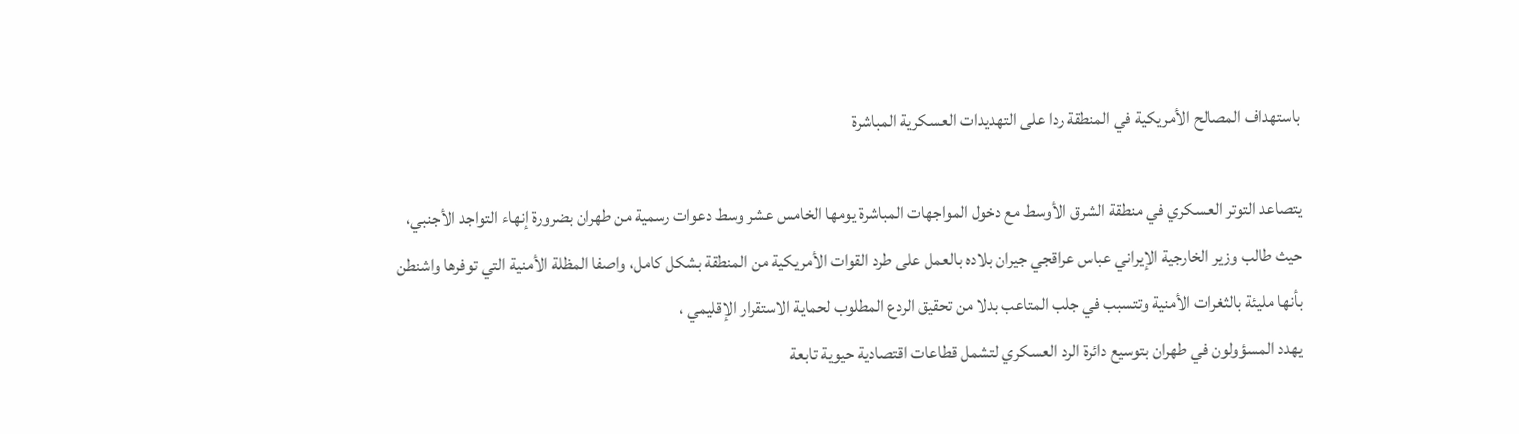باستهداف المصالح الأمريكية في المنطقة ردا على التهديدات العسكرية المباشرة

يتصاعد التوتر العسكري في منطقة الشرق الأوسط مع دخول المواجهات المباشرة يومها الخامس عشر وسط دعوات رسمية من طهران بضرورة إنهاء التواجد الأجنبي، حيث طالب وزير الخارجية الإيراني عباس عراقجي جيران بلاده بالعمل على طرد القوات الأمريكية من المنطقة بشكل كامل، واصفا المظلة الأمنية التي توفرها واشنطن بأنها مليئة بالثغرات الأمنية وتتسبب في جلب المتاعب بدلا من تحقيق الردع المطلوب لحماية الاستقرار الإقليمي ،
يهدد المسؤولون في طهران بتوسيع دائرة الرد العسكري لتشمل قطاعات اقتصادية حيوية تابعة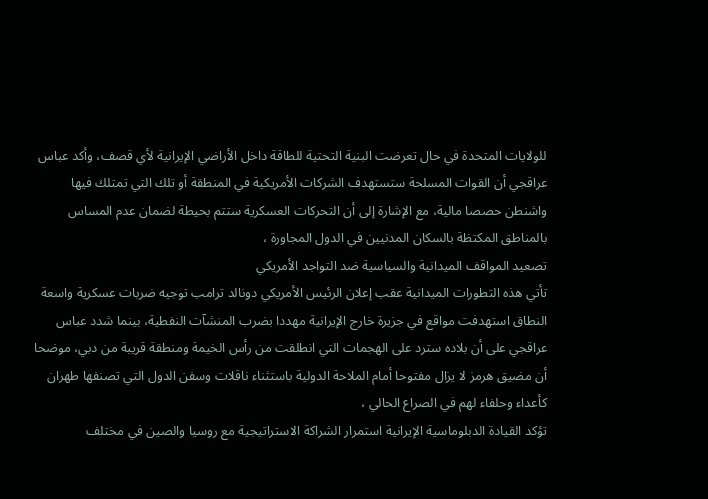للولايات المتحدة في حال تعرضت البنية التحتية للطاقة داخل الأراضي الإيرانية لأي قصف، وأكد عباس عراقجي أن القوات المسلحة ستستهدف الشركات الأمريكية في المنطقة أو تلك التي تمتلك فيها واشنطن حصصا مالية، مع الإشارة إلى أن التحركات العسكرية ستتم بحيطة لضمان عدم المساس بالمناطق المكتظة بالسكان المدنيين في الدول المجاورة ،
تصعيد المواقف الميدانية والسياسية ضد التواجد الأمريكي
تأتي هذه التطورات الميدانية عقب إعلان الرئيس الأمريكي دونالد ترامب توجيه ضربات عسكرية واسعة النطاق استهدفت مواقع في جزيرة خارج الإيرانية مهددا بضرب المنشآت النفطية، بينما شدد عباس عراقجي على أن بلاده سترد على الهجمات التي انطلقت من رأس الخيمة ومنطقة قريبة من دبي، موضحا أن مضيق هرمز لا يزال مفتوحا أمام الملاحة الدولية باستثناء ناقلات وسفن الدول التي تصنفها طهران كأعداء وحلفاء لهم في الصراع الحالي ،
تؤكد القيادة الدبلوماسية الإيرانية استمرار الشراكة الاستراتيجية مع روسيا والصين في مختلف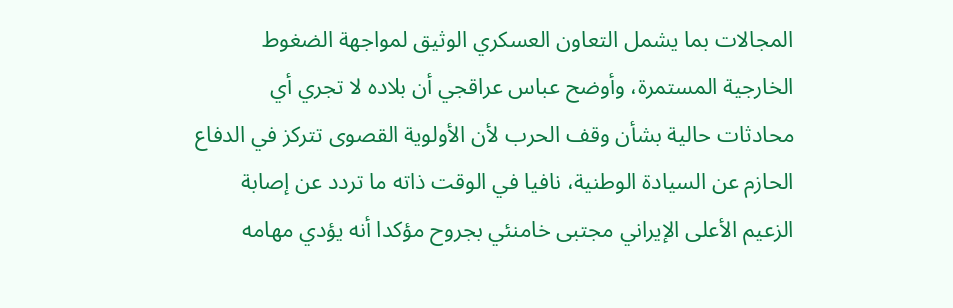المجالات بما يشمل التعاون العسكري الوثيق لمواجهة الضغوط الخارجية المستمرة، وأوضح عباس عراقجي أن بلاده لا تجري أي محادثات حالية بشأن وقف الحرب لأن الأولوية القصوى تتركز في الدفاع الحازم عن السيادة الوطنية، نافيا في الوقت ذاته ما تردد عن إصابة الزعيم الأعلى الإيراني مجتبى خامنئي بجروح مؤكدا أنه يؤدي مهامه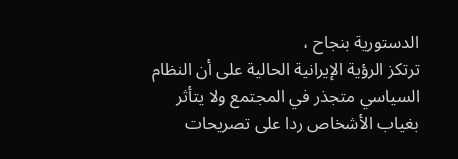الدستورية بنجاح ،
ترتكز الرؤية الإيرانية الحالية على أن النظام السياسي متجذر في المجتمع ولا يتأثر بغياب الأشخاص ردا على تصريحات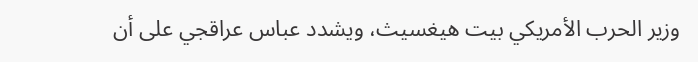وزير الحرب الأمريكي بيت هيغسيث، ويشدد عباس عراقجي على أن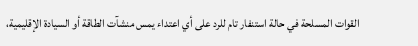القوات المسلحة في حالة استنفار تام للرد على أي اعتداء يمس منشآت الطاقة أو السيادة الإقليمية،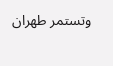وتستمر طهران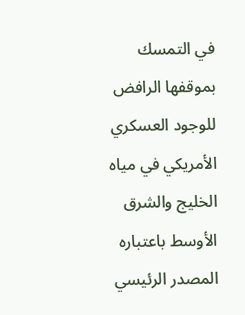في التمسك بموقفها الرافض للوجود العسكري الأمريكي في مياه الخليج والشرق الأوسط باعتباره المصدر الرئيسي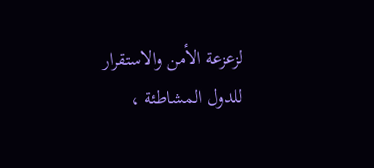لزعزعة الأمن والاستقرار للدول المشاطئة ،